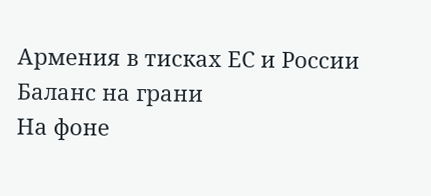Армения в тисках ЕС и России Баланс на грани
На фоне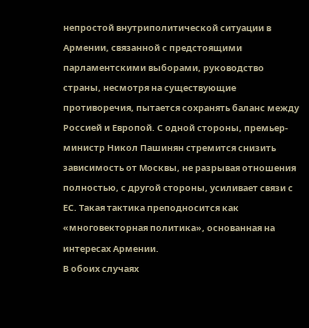непростой внутриполитической ситуации в Армении, связанной с предстоящими парламентскими выборами, руководство страны, несмотря на существующие противоречия, пытается сохранять баланс между Россией и Европой. С одной стороны, премьер-министр Никол Пашинян стремится снизить зависимость от Москвы, не разрывая отношения полностью, с другой стороны, усиливает связи с ЕС. Такая тактика преподносится как «многовекторная политика», основанная на интересах Армении.
В обоих случаях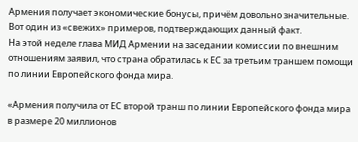Армения получает экономические бонусы, причём довольно значительные. Вот один из «свежих» примеров, подтверждающих данный факт.
На этой неделе глава МИД Армении на заседании комиссии по внешним отношениям заявил, что страна обратилась к ЕС за третьим траншем помощи по линии Европейского фонда мира.

«Армения получила от ЕС второй транш по линии Европейского фонда мира в размере 20 миллионов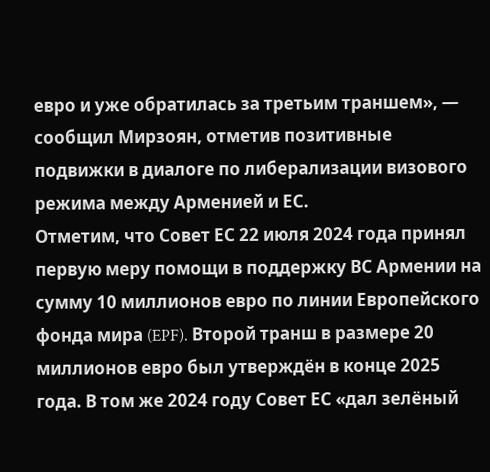евро и уже обратилась за третьим траншем», — сообщил Мирзоян, отметив позитивные подвижки в диалоге по либерализации визового режима между Арменией и ЕС.
Отметим, что Совет ЕС 22 июля 2024 года принял первую меру помощи в поддержку ВС Армении на сумму 10 миллионов евро по линии Европейского фонда мира (EPF). Второй транш в размере 20 миллионов евро был утверждён в конце 2025 года. В том же 2024 году Совет ЕС «дал зелёный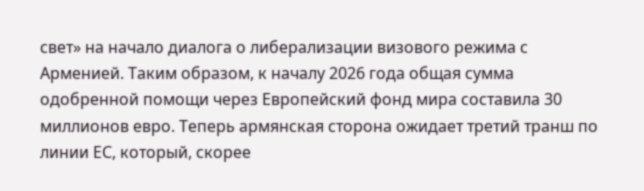свет» на начало диалога о либерализации визового режима с Арменией. Таким образом, к началу 2026 года общая сумма одобренной помощи через Европейский фонд мира составила 30 миллионов евро. Теперь армянская сторона ожидает третий транш по линии ЕС, который, скорее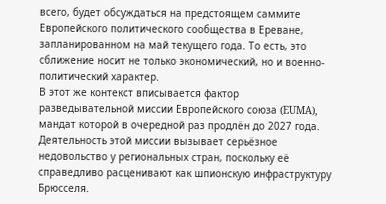всего, будет обсуждаться на предстоящем саммите Европейского политического сообщества в Ереване, запланированном на май текущего года. То есть, это сближение носит не только экономический, но и военно-политический характер.
В этот же контекст вписывается фактор разведывательной миссии Европейского союза (EUMA), мандат которой в очередной раз продлён до 2027 года. Деятельность этой миссии вызывает серьёзное недовольство у региональных стран, поскольку её справедливо расценивают как шпионскую инфраструктуру Брюсселя.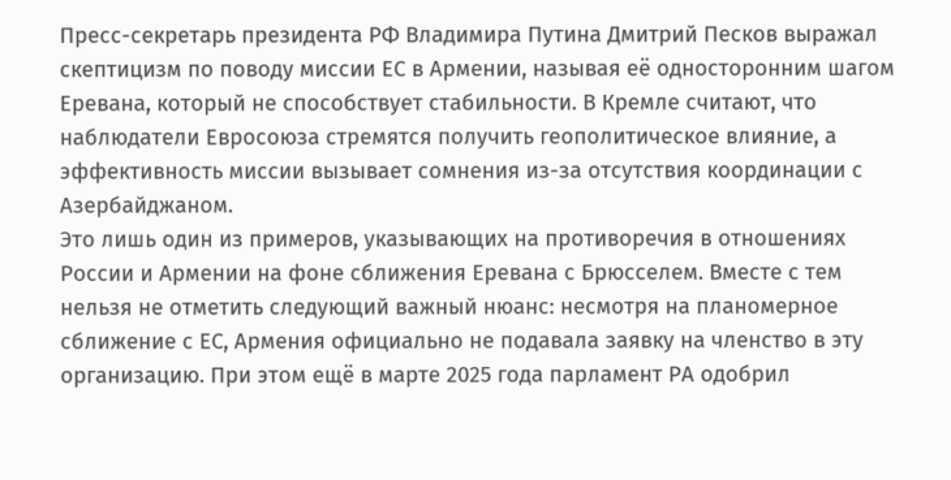Пресс-секретарь президента РФ Владимира Путина Дмитрий Песков выражал скептицизм по поводу миссии ЕС в Армении, называя её односторонним шагом Еревана, который не способствует стабильности. В Кремле считают, что наблюдатели Евросоюза стремятся получить геополитическое влияние, а эффективность миссии вызывает сомнения из-за отсутствия координации с Азербайджаном.
Это лишь один из примеров, указывающих на противоречия в отношениях России и Армении на фоне сближения Еревана с Брюсселем. Вместе с тем нельзя не отметить следующий важный нюанс: несмотря на планомерное сближение с ЕС, Армения официально не подавала заявку на членство в эту организацию. При этом ещё в марте 2025 года парламент РА одобрил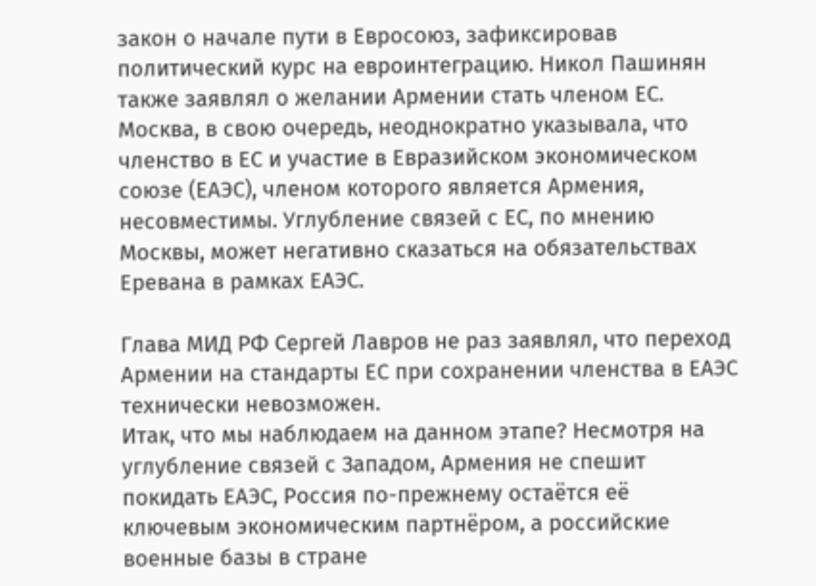закон о начале пути в Евросоюз, зафиксировав политический курс на евроинтеграцию. Никол Пашинян также заявлял о желании Армении стать членом ЕС.
Москва, в свою очередь, неоднократно указывала, что членство в ЕС и участие в Евразийском экономическом союзе (ЕАЭС), членом которого является Армения, несовместимы. Углубление связей с ЕС, по мнению Москвы, может негативно сказаться на обязательствах Еревана в рамках ЕАЭС.

Глава МИД РФ Сергей Лавров не раз заявлял, что переход Армении на стандарты ЕС при сохранении членства в ЕАЭС технически невозможен.
Итак, что мы наблюдаем на данном этапе? Несмотря на углубление связей с Западом, Армения не спешит покидать ЕАЭС, Россия по-прежнему остаётся её ключевым экономическим партнёром, а российские военные базы в стране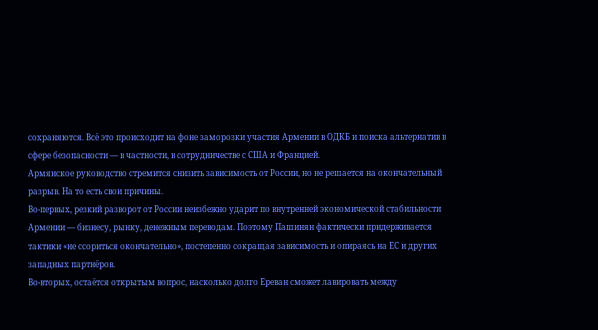сохраняются. Всё это происходит на фоне заморозки участия Армении в ОДКБ и поиска альтернатив в сфере безопасности — в частности, в сотрудничестве с США и Францией.
Армянское руководство стремится снизить зависимость от России, но не решается на окончательный разрыв. На то есть свои причины.
Во-первых, резкий разворот от России неизбежно ударит по внутренней экономической стабильности Армении — бизнесу, рынку, денежным переводам. Поэтому Пашинян фактически придерживается тактики «не ссориться окончательно», постепенно сокращая зависимость и опираясь на ЕС и других западных партнёров.
Во-вторых, остаётся открытым вопрос, насколько долго Ереван сможет лавировать между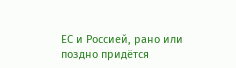ЕС и Россией, рано или поздно придётся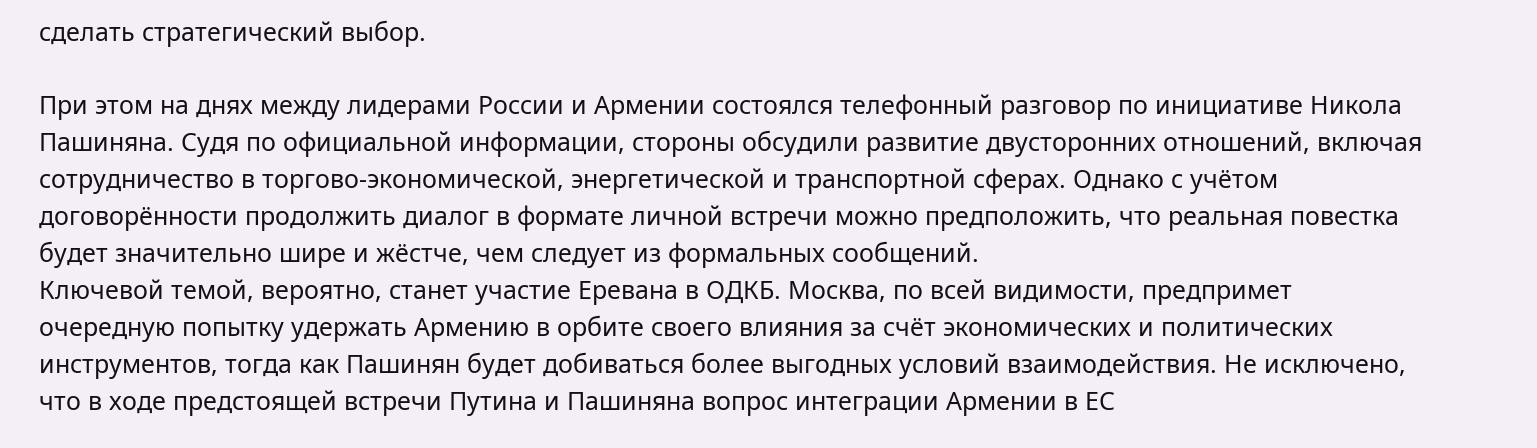сделать стратегический выбор.

При этом на днях между лидерами России и Армении состоялся телефонный разговор по инициативе Никола Пашиняна. Судя по официальной информации, стороны обсудили развитие двусторонних отношений, включая сотрудничество в торгово-экономической, энергетической и транспортной сферах. Однако с учётом договорённости продолжить диалог в формате личной встречи можно предположить, что реальная повестка будет значительно шире и жёстче, чем следует из формальных сообщений.
Ключевой темой, вероятно, станет участие Еревана в ОДКБ. Москва, по всей видимости, предпримет очередную попытку удержать Армению в орбите своего влияния за счёт экономических и политических инструментов, тогда как Пашинян будет добиваться более выгодных условий взаимодействия. Не исключено, что в ходе предстоящей встречи Путина и Пашиняна вопрос интеграции Армении в ЕС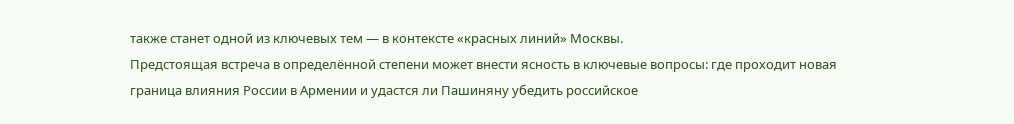также станет одной из ключевых тем — в контексте «красных линий» Москвы.
Предстоящая встреча в определённой степени может внести ясность в ключевые вопросы: где проходит новая граница влияния России в Армении и удастся ли Пашиняну убедить российское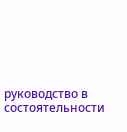руководство в состоятельности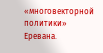«многовекторной политики» Еревана.